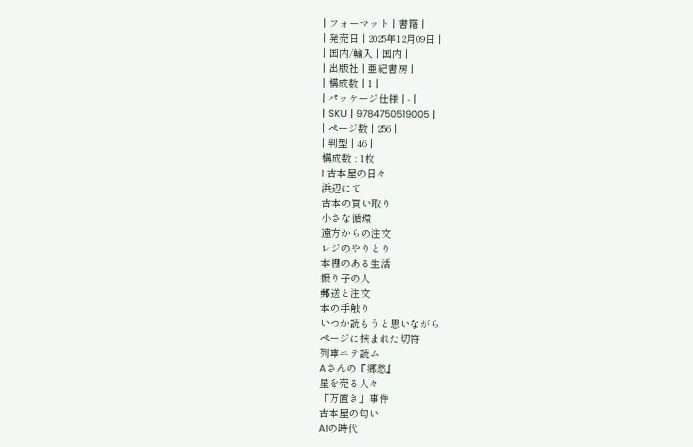| フォーマット | 書籍 |
| 発売日 | 2025年12月09日 |
| 国内/輸入 | 国内 |
| 出版社 | 亜紀書房 |
| 構成数 | 1 |
| パッケージ仕様 | - |
| SKU | 9784750519005 |
| ページ数 | 256 |
| 判型 | 46 |
構成数 : 1枚
I 古本屋の日々
浜辺にて
古本の買い取り
小さな循環
遠方からの注文
レジのやりとり
本棚のある生活
振り子の人
郵送と注文
本の手触り
いつか読もうと思いながら
ページに挟まれた切符
列車ニテ読ム
Aさんの『郷愁』
星を売る人々
「万置き」事件
古本屋の匂い
AIの時代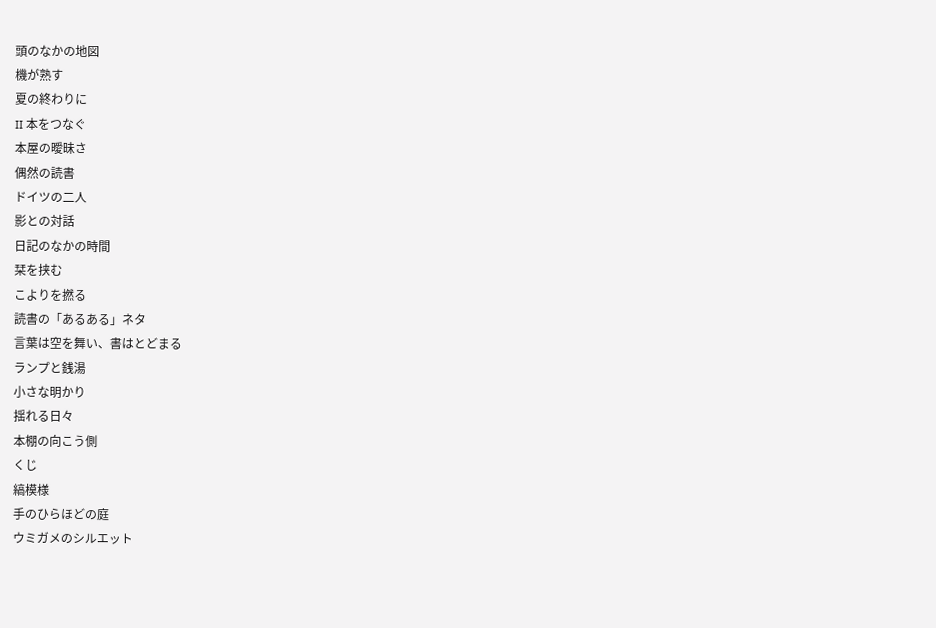頭のなかの地図
機が熟す
夏の終わりに
II 本をつなぐ
本屋の曖昧さ
偶然の読書
ドイツの二人
影との対話
日記のなかの時間
栞を挟む
こよりを撚る
読書の「あるある」ネタ
言葉は空を舞い、書はとどまる
ランプと銭湯
小さな明かり
揺れる日々
本棚の向こう側
くじ
縞模様
手のひらほどの庭
ウミガメのシルエット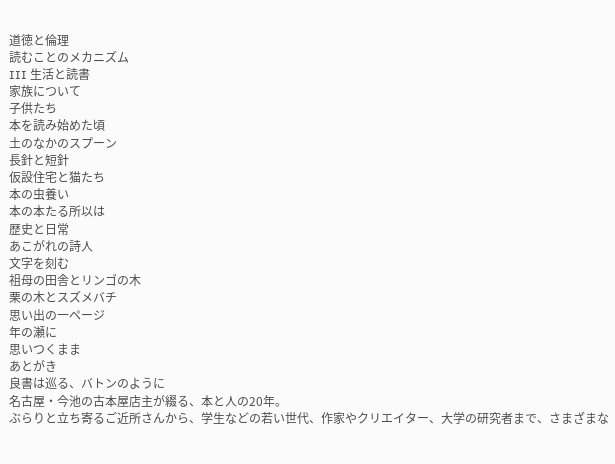道徳と倫理
読むことのメカニズム
III 生活と読書
家族について
子供たち
本を読み始めた頃
土のなかのスプーン
長針と短針
仮設住宅と猫たち
本の虫養い
本の本たる所以は
歴史と日常
あこがれの詩人
文字を刻む
祖母の田舎とリンゴの木
栗の木とスズメバチ
思い出の一ページ
年の瀬に
思いつくまま
あとがき
良書は巡る、バトンのように
名古屋・今池の古本屋店主が綴る、本と人の20年。
ぶらりと立ち寄るご近所さんから、学生などの若い世代、作家やクリエイター、大学の研究者まで、さまざまな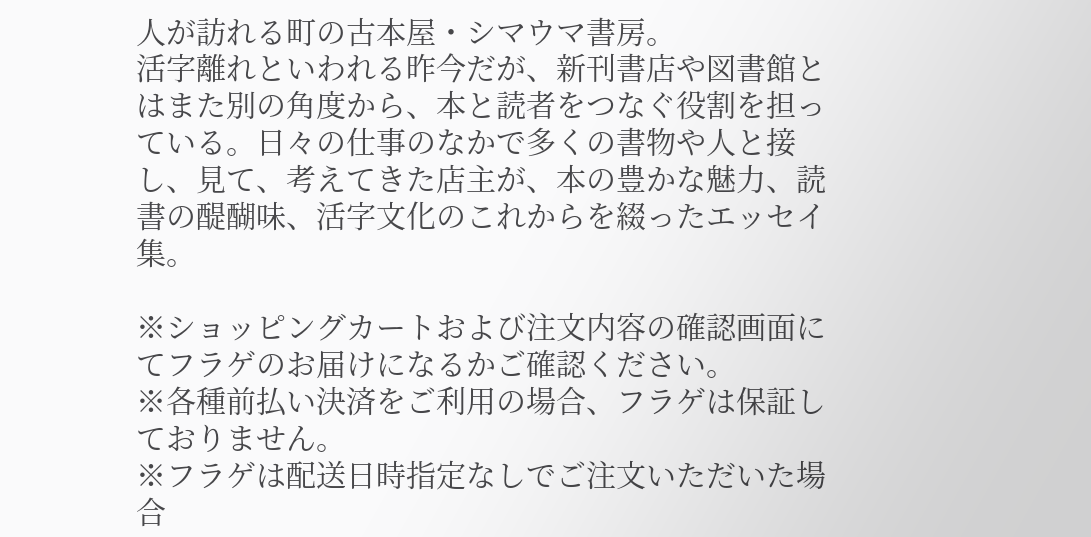人が訪れる町の古本屋・シマウマ書房。
活字離れといわれる昨今だが、新刊書店や図書館とはまた別の角度から、本と読者をつなぐ役割を担っている。日々の仕事のなかで多くの書物や人と接し、見て、考えてきた店主が、本の豊かな魅力、読書の醍醐味、活字文化のこれからを綴ったエッセイ集。

※ショッピングカートおよび注文内容の確認画面にてフラゲのお届けになるかご確認ください。
※各種前払い決済をご利用の場合、フラゲは保証しておりません。
※フラゲは配送日時指定なしでご注文いただいた場合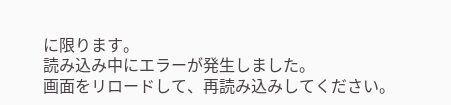に限ります。
読み込み中にエラーが発生しました。
画面をリロードして、再読み込みしてください。